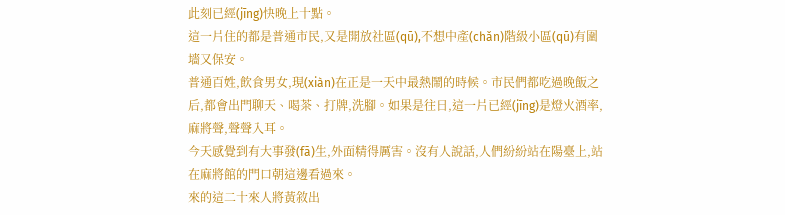此刻已經(jīng)快晚上十點。
這一片住的都是普通市民,又是開放社區(qū),不想中產(chǎn)階級小區(qū)有圍墻又保安。
普通百姓,飲食男女,現(xiàn)在正是一天中最熱鬧的時候。市民們都吃過晚飯之后,都會出門聊天、喝茶、打牌,洗腳。如果是往日,這一片已經(jīng)是燈火酒率,麻將聲,聲聲入耳。
今天感覺到有大事發(fā)生,外面精得厲害。沒有人說話,人們紛紛站在陽臺上,站在麻將館的門口朝這邊看過來。
來的這二十來人將黃敘出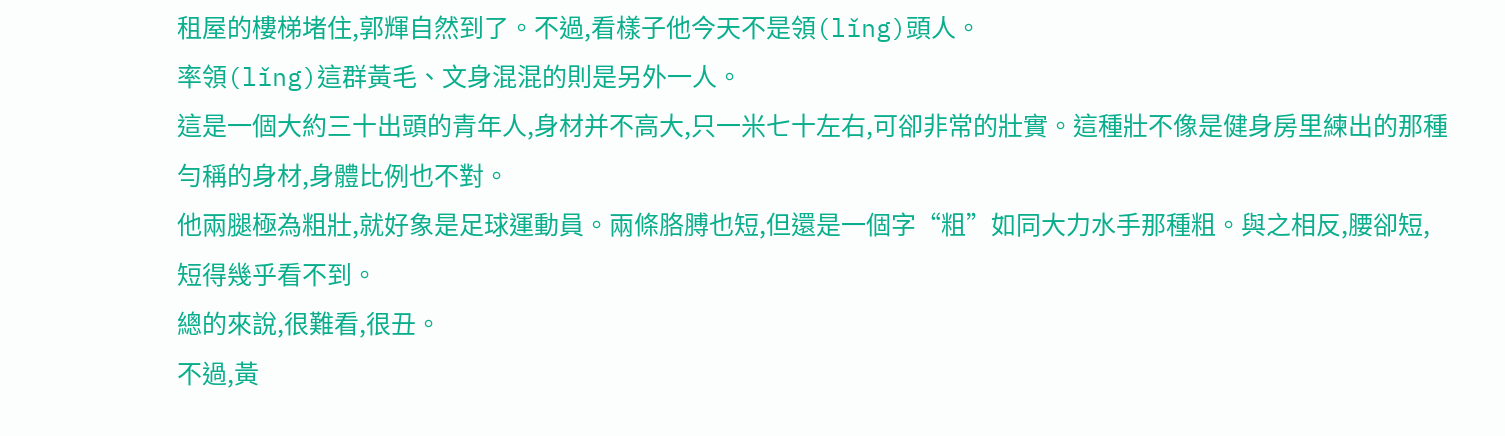租屋的樓梯堵住,郭輝自然到了。不過,看樣子他今天不是領(lǐng)頭人。
率領(lǐng)這群黃毛、文身混混的則是另外一人。
這是一個大約三十出頭的青年人,身材并不高大,只一米七十左右,可卻非常的壯實。這種壯不像是健身房里練出的那種勻稱的身材,身體比例也不對。
他兩腿極為粗壯,就好象是足球運動員。兩條胳膊也短,但還是一個字“粗”如同大力水手那種粗。與之相反,腰卻短,短得幾乎看不到。
總的來說,很難看,很丑。
不過,黃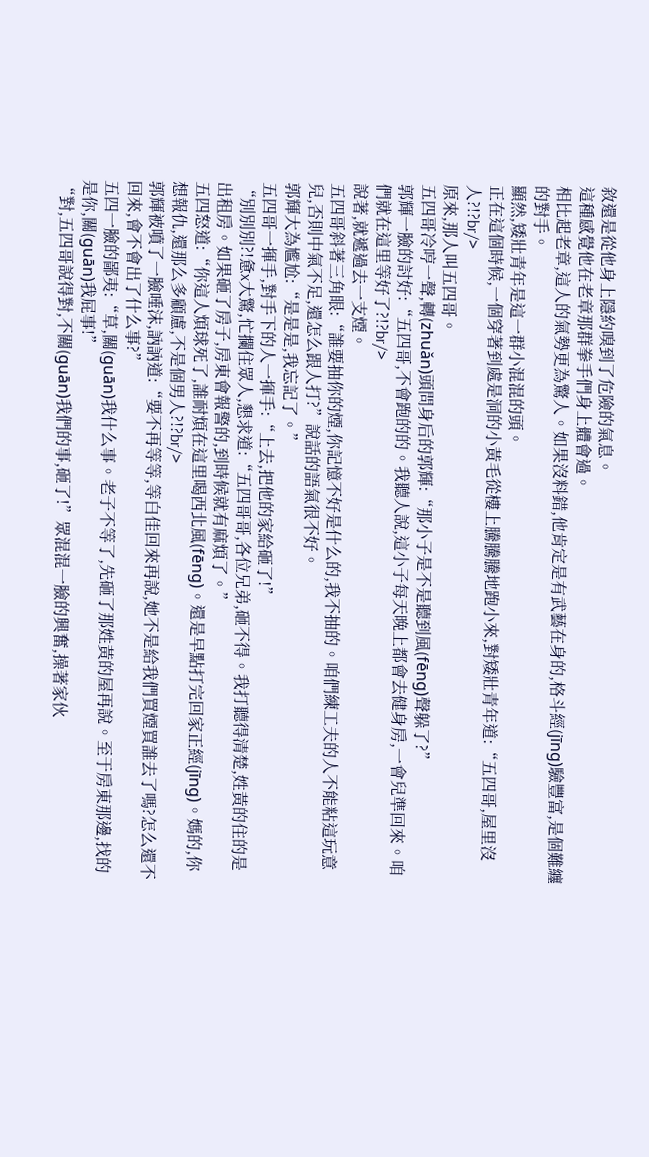敘還是從他身上隱約嗅到了危險的氣息。
這種感覺他在老章那群拳手們身上體會過。
相比起老章,這人的氣勢更為驚人。如果沒料錯,他肯定是有武藝在身的,格斗經(jīng)驗豐富,是個難纏的對手。
顯然,矮壯青年是這一群小混混的頭。
正在這個時候,一個穿著到處是洞的小黃毛從樓上騰騰騰地跑小來,對矮壯青年道:“五四哥,屋里沒人?!?br/>
原來,那人叫五四哥。
五四哥冷哼一聲,轉(zhuǎn)頭問身后的郭輝:“那小子是不是聽到風(fēng)聲躲了?”
郭輝一臉的討好:“五四哥,不會跑的的。我聽人說,這小子每天晚上都會去健身房,一會兒準回來。咱們就在這里等好了?!?br/>
說著,就遞過去一支煙。
五四哥斜著三角眼:“誰要抽你的煙,你記憶不好是什么的,我不抽的。咱們練工夫的人不能粘這玩意兒,否則中氣不足,還怎么跟人打?”說話的語氣很不好。
郭輝大為尷尬:“是是是,我忘記了。”
五四哥一揮手,對手下的人一揮手:“上去,把他的家給砸了!”
“別別別?!惫x大驚,忙攔住眾人,懇求道:“五四哥哥,各位兄弟,砸不得。我打聽得清楚,姓黃的住的是出租房。如果砸了房子,房東會報警的,到時候就有麻煩了。”
五四怒道:“你這人煩球死了,誰耐煩在這里喝西北風(fēng)。還是早點打完回家正經(jīng)。媽的,你想報仇,還那么多顧慮,不是個男人?!?br/>
郭輝被噴了一臉唾沫,訥訥道:“要不再等等,等白佳回來再說,她不是給我們買煙買誰去了嗎?怎么還不回來,會不會出了什么事?”
五四一臉的鄙夷:“草,關(guān)我什么事。老子不等了,先砸了那姓黃的屋再說。至于房東那邊,找的是你,關(guān)我屁事!”
“對,五四哥說得對,不關(guān)我們的事,砸了!”眾混混一臉的興奮,操著家伙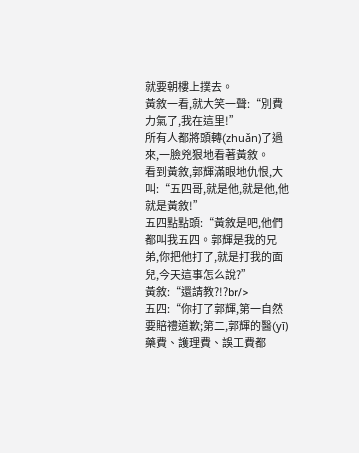就要朝樓上撲去。
黃敘一看,就大笑一聲:“別費力氣了,我在這里!”
所有人都將頭轉(zhuǎn)了過來,一臉兇狠地看著黃敘。
看到黃敘,郭輝滿眼地仇恨,大叫:“五四哥,就是他,就是他,他就是黃敘!”
五四點點頭:“黃敘是吧,他們都叫我五四。郭輝是我的兄弟,你把他打了,就是打我的面兒,今天這事怎么說?”
黃敘:“還請教?!?br/>
五四:“你打了郭輝,第一自然要賠禮道歉;第二,郭輝的醫(yī)藥費、護理費、誤工費都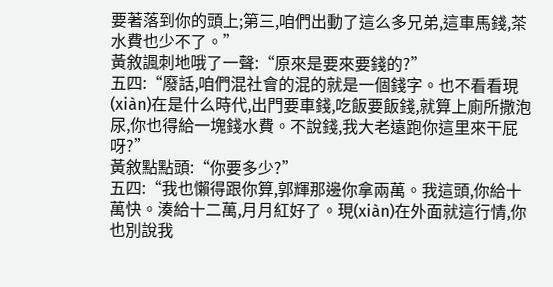要著落到你的頭上;第三,咱們出動了這么多兄弟,這車馬錢,茶水費也少不了。”
黃敘諷刺地哦了一聲:“原來是要來要錢的?”
五四:“廢話,咱們混社會的混的就是一個錢字。也不看看現(xiàn)在是什么時代,出門要車錢,吃飯要飯錢,就算上廁所撒泡尿,你也得給一塊錢水費。不說錢,我大老遠跑你這里來干屁呀?”
黃敘點點頭:“你要多少?”
五四:“我也懶得跟你算,郭輝那邊你拿兩萬。我這頭,你給十萬快。湊給十二萬,月月紅好了。現(xiàn)在外面就這行情,你也別說我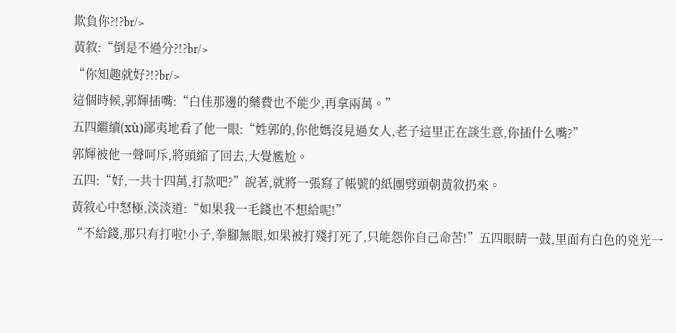欺負你?!?br/>
黃敘:“倒是不過分?!?br/>
“你知趣就好?!?br/>
這個時候,郭輝插嘴:“白佳那邊的藥費也不能少,再拿兩萬。”
五四繼續(xù)鄙夷地看了他一眼:“姓郭的,你他媽沒見過女人,老子這里正在談生意,你插什么嘴?”
郭輝被他一聲呵斥,將頭縮了回去,大覺尷尬。
五四:“好,一共十四萬,打款吧?”說著,就將一張寫了帳號的紙團劈頭朝黃敘扔來。
黃敘心中怒極,淡淡道:“如果我一毛錢也不想給呢!”
“不給錢,那只有打啦!小子,拳腳無眼,如果被打殘打死了,只能怨你自己命苦!”五四眼睛一鼓,里面有白色的兇光一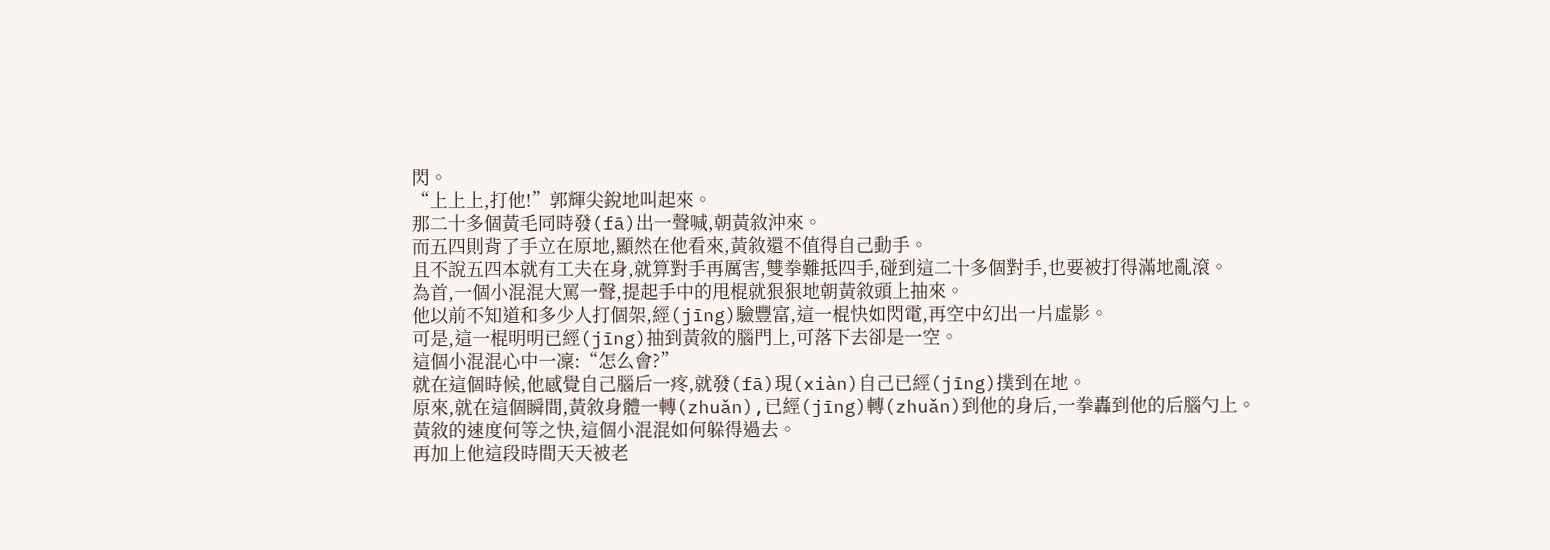閃。
“上上上,打他!”郭輝尖銳地叫起來。
那二十多個黃毛同時發(fā)出一聲喊,朝黃敘沖來。
而五四則背了手立在原地,顯然在他看來,黃敘還不值得自己動手。
且不說五四本就有工夫在身,就算對手再厲害,雙拳難抵四手,碰到這二十多個對手,也要被打得滿地亂滾。
為首,一個小混混大罵一聲,提起手中的甩棍就狠狠地朝黃敘頭上抽來。
他以前不知道和多少人打個架,經(jīng)驗豐富,這一棍快如閃電,再空中幻出一片虛影。
可是,這一棍明明已經(jīng)抽到黃敘的腦門上,可落下去卻是一空。
這個小混混心中一凜:“怎么會?”
就在這個時候,他感覺自己腦后一疼,就發(fā)現(xiàn)自己已經(jīng)撲到在地。
原來,就在這個瞬間,黃敘身體一轉(zhuǎn),已經(jīng)轉(zhuǎn)到他的身后,一拳轟到他的后腦勺上。
黃敘的速度何等之快,這個小混混如何躲得過去。
再加上他這段時間天天被老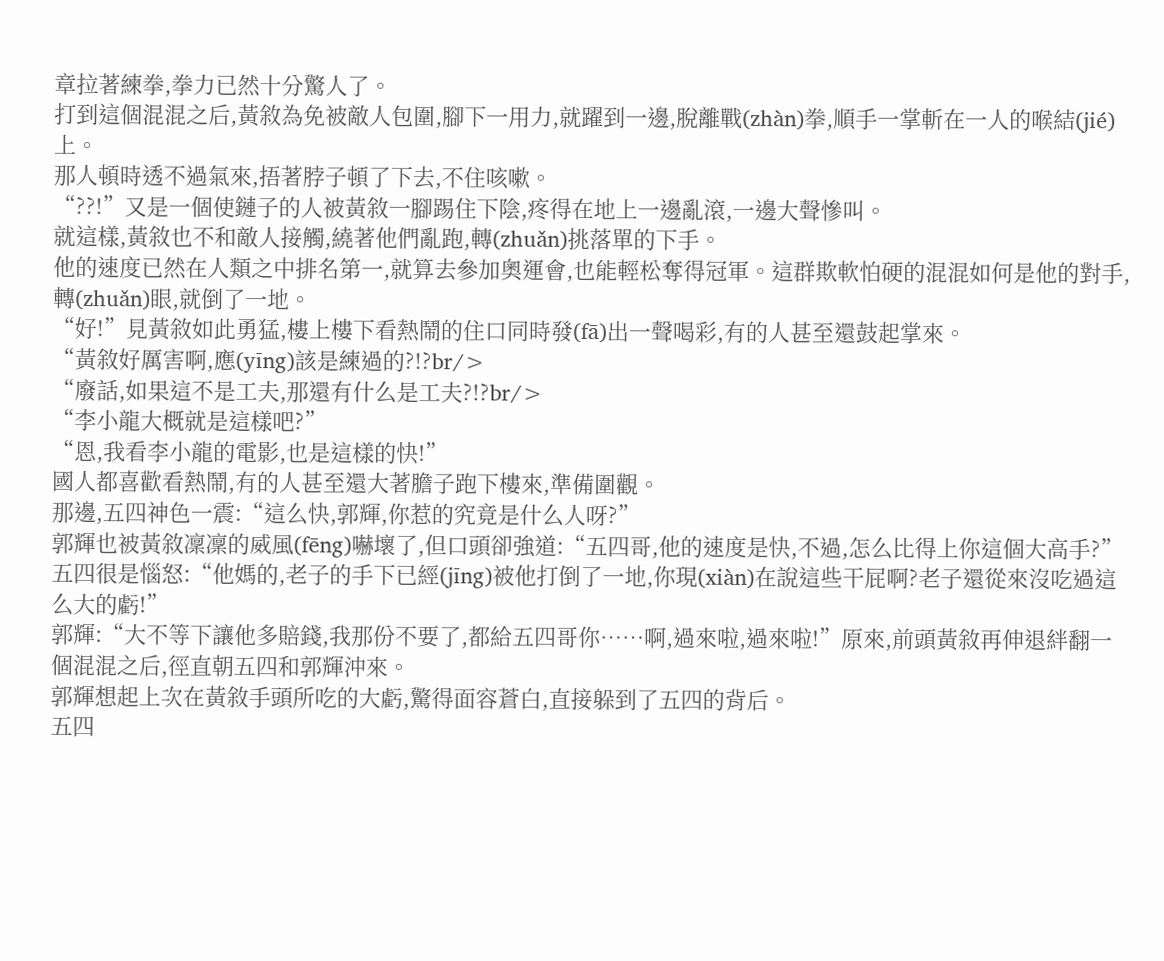章拉著練拳,拳力已然十分驚人了。
打到這個混混之后,黃敘為免被敵人包圍,腳下一用力,就躍到一邊,脫離戰(zhàn)拳,順手一掌斬在一人的喉結(jié)上。
那人頓時透不過氣來,捂著脖子頓了下去,不住咳嗽。
“??!”又是一個使鏈子的人被黃敘一腳踢住下陰,疼得在地上一邊亂滾,一邊大聲慘叫。
就這樣,黃敘也不和敵人接觸,繞著他們亂跑,轉(zhuǎn)挑落單的下手。
他的速度已然在人類之中排名第一,就算去參加奧運會,也能輕松奪得冠軍。這群欺軟怕硬的混混如何是他的對手,轉(zhuǎn)眼,就倒了一地。
“好!”見黃敘如此勇猛,樓上樓下看熱鬧的住口同時發(fā)出一聲喝彩,有的人甚至還鼓起掌來。
“黃敘好厲害啊,應(yīng)該是練過的?!?br/>
“廢話,如果這不是工夫,那還有什么是工夫?!?br/>
“李小龍大概就是這樣吧?”
“恩,我看李小龍的電影,也是這樣的快!”
國人都喜歡看熱鬧,有的人甚至還大著膽子跑下樓來,準備圍觀。
那邊,五四神色一震:“這么快,郭輝,你惹的究竟是什么人呀?”
郭輝也被黃敘凜凜的威風(fēng)嚇壞了,但口頭卻強道:“五四哥,他的速度是快,不過,怎么比得上你這個大高手?”
五四很是惱怒:“他媽的,老子的手下已經(jīng)被他打倒了一地,你現(xiàn)在說這些干屁啊?老子還從來沒吃過這么大的虧!”
郭輝:“大不等下讓他多賠錢,我那份不要了,都給五四哥你……啊,過來啦,過來啦!”原來,前頭黃敘再伸退絆翻一個混混之后,徑直朝五四和郭輝沖來。
郭輝想起上次在黃敘手頭所吃的大虧,驚得面容蒼白,直接躲到了五四的背后。
五四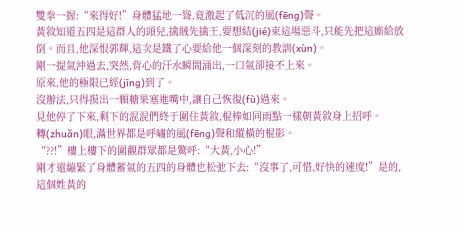雙拳一握:“來得好!”身體猛地一聳,竟激起了低沉的風(fēng)聲。
黃敘知道五四是這群人的頭兒,擒賊先擒王,要想結(jié)束這場惡斗,只能先把這廝給放倒。而且,他深恨郭輝,這次是鐵了心要給他一個深刻的教訓(xùn)。
剛一提氣沖過去,突然,背心的汗水瞬間涌出,一口氣卻接不上來。
原來,他的極限已經(jīng)到了。
沒辦法,只得摸出一顆糖果塞進嘴中,讓自己恢復(fù)過來。
見他停了下來,剩下的混混們終于圍住黃敘,棍棒如同雨點一樣朝黃敘身上招呼。
轉(zhuǎn)眼,滿世界都是呼嘯的風(fēng)聲和縱橫的棍影。
“??!”樓上樓下的圍觀群眾都是驚呼:“大黃,小心!”
剛才還繃緊了身體蓄氣的五四的身體也松弛下去:“沒事了,可惜,好快的速度!”是的,這個姓黃的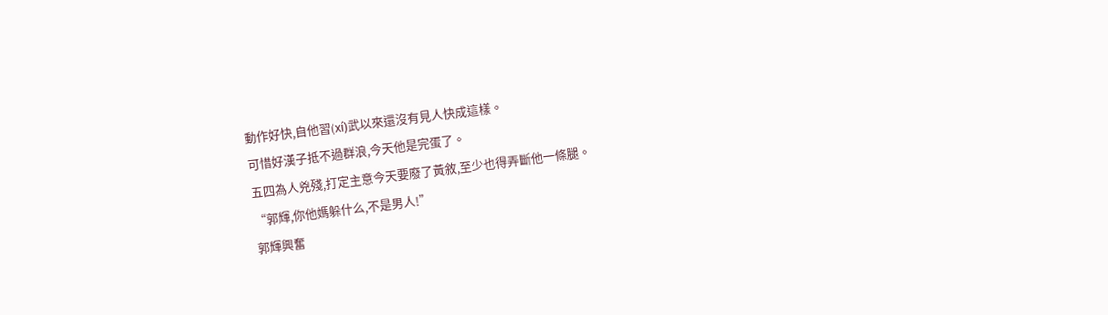動作好快,自他習(xí)武以來還沒有見人快成這樣。
可惜好漢子抵不過群浪,今天他是完蛋了。
五四為人兇殘,打定主意今天要廢了黃敘,至少也得弄斷他一條腿。
“郭輝,你他媽躲什么,不是男人!”
郭輝興奮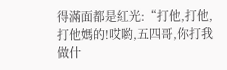得滿面都是紅光:“打他,打他,打他媽的!哎喲,五四哥,你打我做什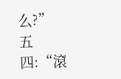么?”
五四:“滾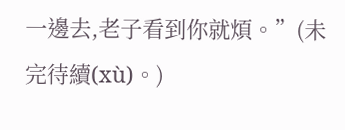一邊去,老子看到你就煩。”(未完待續(xù)。)